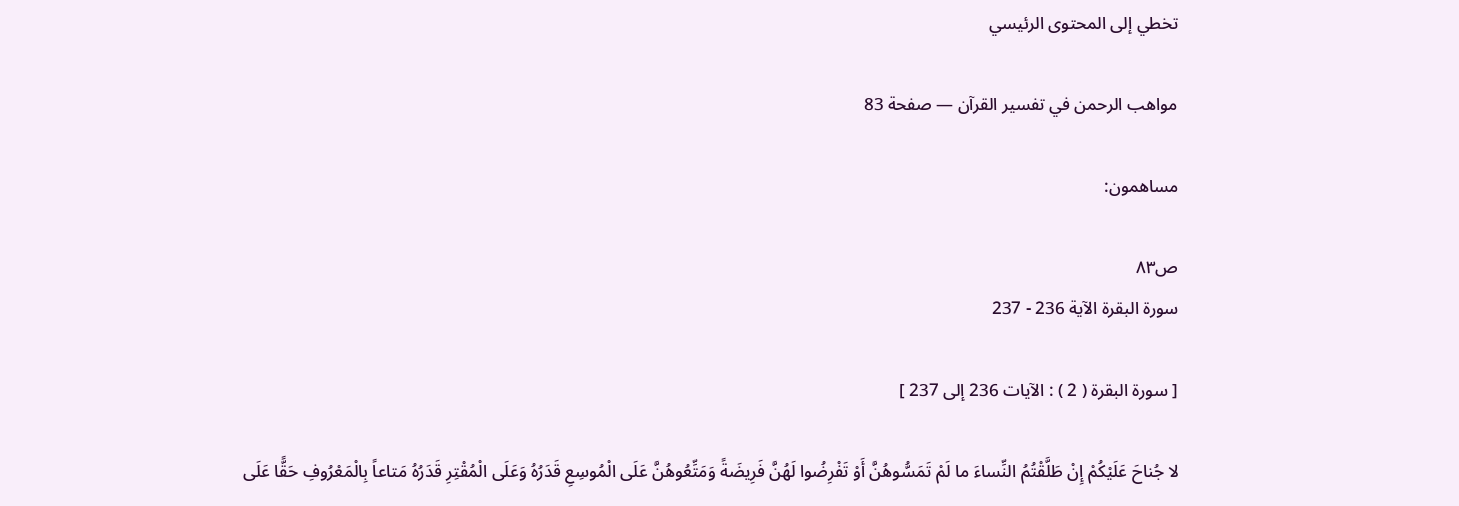تخطي إلى المحتوى الرئيسي

مواهب الرحمن في تفسير القرآن — صفحة 83

مساهمون:

ص٨٣
سورة البقرة الآية 236 - 237

[ سورة البقرة ( 2 ) : الآيات 236 إلى 237 ]

لا جُناحَ عَلَيْكُمْ إِنْ طَلَّقْتُمُ النِّساءَ ما لَمْ تَمَسُّوهُنَّ أَوْ تَفْرِضُوا لَهُنَّ فَرِيضَةً وَمَتِّعُوهُنَّ عَلَى الْمُوسِعِ قَدَرُهُ وَعَلَى الْمُقْتِرِ قَدَرُهُ مَتاعاً بِالْمَعْرُوفِ حَقًّا عَلَى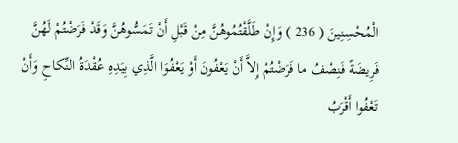الْمُحْسِنِينَ ( 236 ) وَإِنْ طَلَّقْتُمُوهُنَّ مِنْ قَبْلِ أَنْ تَمَسُّوهُنَّ وَقَدْ فَرَضْتُمْ لَهُنَّ فَرِيضَةً فَنِصْفُ ما فَرَضْتُمْ إِلاَّ أَنْ يَعْفُونَ أَوْ يَعْفُوَا الَّذِي بِيَدِهِ عُقْدَةُ النِّكاحِ وَأَنْ تَعْفُوا أَقْرَبُ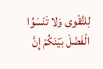لِلتَّقْوى وَلا تَنْسَوُا الْفَضْلَ بَيْنَكُمْ إِنَّ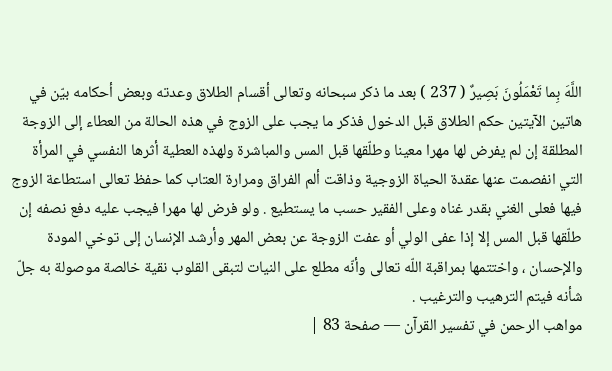اللَّهَ بِما تَعْمَلُونَ بَصِيرٌ ( 237 ) بعد ما ذكر سبحانه وتعالى أقسام الطلاق وعدته وبعض أحكامه بيّن في هاتين الآيتين حكم الطلاق قبل الدخول فذكر ما يجب على الزوج في هذه الحالة من العطاء إلى الزوجة المطلقة إن لم يفرض لها مهرا معينا وطلّقها قبل المس والمباشرة ولهذه العطية أثرها النفسي في المرأة التي انفصمت عنها عقدة الحياة الزوجية وذاقت ألم الفراق ومرارة العتاب كما حفظ تعالى استطاعة الزوج فيها فعلى الغني بقدر غناه وعلى الفقير حسب ما يستطيع . ولو فرض لها مهرا فيجب عليه دفع نصفه إن طلّقها قبل المس إلا إذا عفى الولي أو عفت الزوجة عن بعض المهر وأرشد الإنسان إلى توخي المودة والإحسان ، واختتمها بمراقبة اللّه تعالى وأنّه مطلع على النيات لتبقى القلوب نقية خالصة موصولة به جلّ شأنه فيتم الترهيب والترغيب .
مواهب الرحمن في تفسير القرآن — صفحة 83 |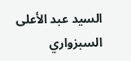السيد عبد الأعلى السبزواري